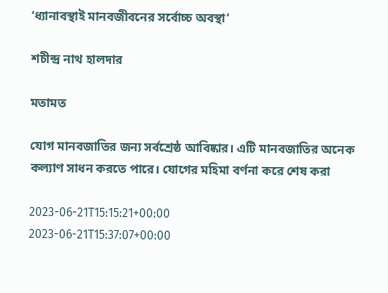‘ধ্যানাবস্থাই মানবজীবনের সর্বোচ্চ অবস্থা’

শচীন্দ্র নাথ হালদার

মতামত

যোগ মানবজাতির জন্য সর্বশ্রেষ্ঠ আবিষ্কার। এটি মানবজাতির অনেক কল্যাণ সাধন করতে পারে। যোগের মহিমা বর্ণনা করে শেষ করা

2023-06-21T15:15:21+00:00
2023-06-21T15:37:07+00:00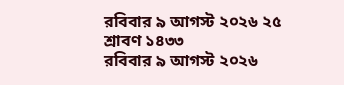রবিবার ৯ আগস্ট ২০২৬ ২৫ শ্রাবণ ১৪৩৩
রবিবার ৯ আগস্ট ২০২৬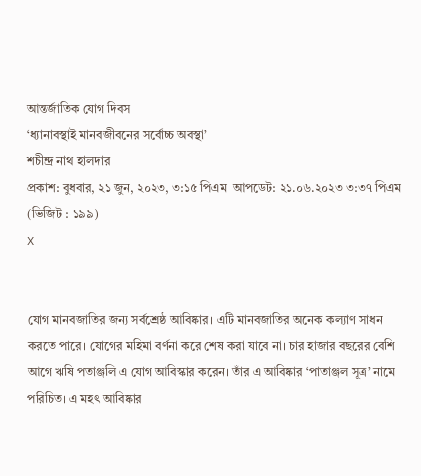আন্তর্জাতিক যোগ দিবস
‘ধ্যানাবস্থাই মানবজীবনের সর্বোচ্চ অবস্থা’
শচীন্দ্র নাথ হালদার
প্রকাশ: বুধবার, ২১ জুন, ২০২৩, ৩:১৫ পিএম  আপডেট: ২১.০৬.২০২৩ ৩:৩৭ পিএম  (ভিজিট : ১৯৯)
X


যোগ মানবজাতির জন্য সর্বশ্রেষ্ঠ আবিষ্কার। এটি মানবজাতির অনেক কল্যাণ সাধন করতে পারে। যোগের মহিমা বর্ণনা করে শেষ করা যাবে না। চার হাজার বছরের বেশি আগে ঋষি পতাঞ্জলি এ যোগ আবিস্কার করেন। তাঁর এ আবিষ্কার ‘পাতাঞ্জল সূত্র’ নামে পরিচিত। এ মহৎ আবিষ্কার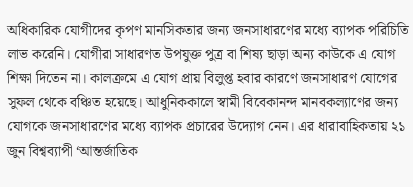অধিকারিক যোগীদের কৃপণ মানসিকতার জন্য জনসাধারণের মধ্যে ব্যাপক পরিচিতি লাভ করেনি। যোগীরা সাধারণত উপযুক্ত পুত্র বা শিষ্য ছাড়া অন্য কাউকে এ যোগ শিক্ষা দিতেন না। কালক্রমে এ যোগ প্রায় বিলুপ্ত হবার কারণে জনসাধারণ যোগের সুফল থেকে বঞ্চিত হয়েছে। আধুনিককালে স্বামী বিবেকানন্দ মানবকল্যাণের জন্য যোগকে জনসাধারণের মধ্যে ব্যাপক প্রচারের উদ্যোগ নেন। এর ধারাবাহিকতায় ২১ জুন বিশ্বব্যাপী ‘আন্তর্জাতিক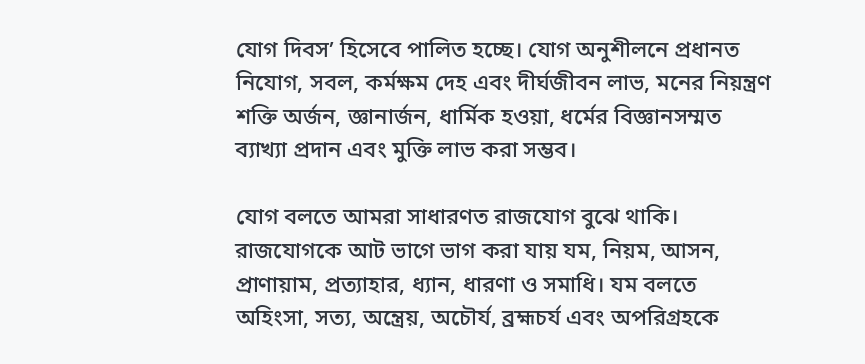যোগ দিবস’ হিসেবে পালিত হচ্ছে। যোগ অনুশীলনে প্রধানত নিযোগ, সবল, কর্মক্ষম দেহ এবং দীর্ঘজীবন লাভ, মনের নিয়ন্ত্রণ শক্তি অর্জন, জ্ঞানার্জন, ধার্মিক হওয়া, ধর্মের বিজ্ঞানসম্মত ব্যাখ্যা প্রদান এবং মুক্তি লাভ করা সম্ভব।

যোগ বলতে আমরা সাধারণত রাজযোগ বুঝে থাকি। রাজযোগকে আট ভাগে ভাগ করা যায় যম, নিয়ম, আসন, প্রাণায়াম, প্রত্যাহার, ধ্যান, ধারণা ও সমাধি। যম বলতে অহিংসা, সত্য, অন্ত্রেয়, অচৌর্য, ব্রহ্মচর্য এবং অপরিগ্রহকে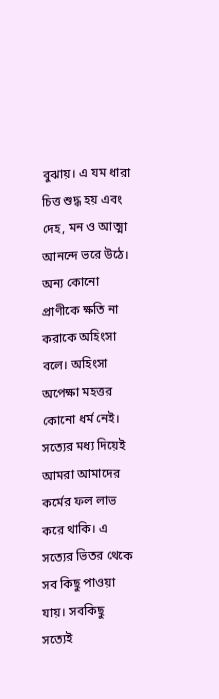বুঝায়। এ যম ধারা চিত্ত শুদ্ধ হয় এবং দেহ, মন ও আত্মা আনন্দে ভরে উঠে। অন্য কোনো প্রাণীকে ক্ষতি না করাকে অহিংসা বলে। অহিংসা অপেক্ষা মহত্তর কোনো ধর্ম নেই। সত্যের মধ্য দিয়েই আমরা আমাদের কর্মের ফল লাভ করে থাকি। এ সত্যের ভিতর থেকে সব কিছু পাওয়া যায়। সবকিছু সত্যেই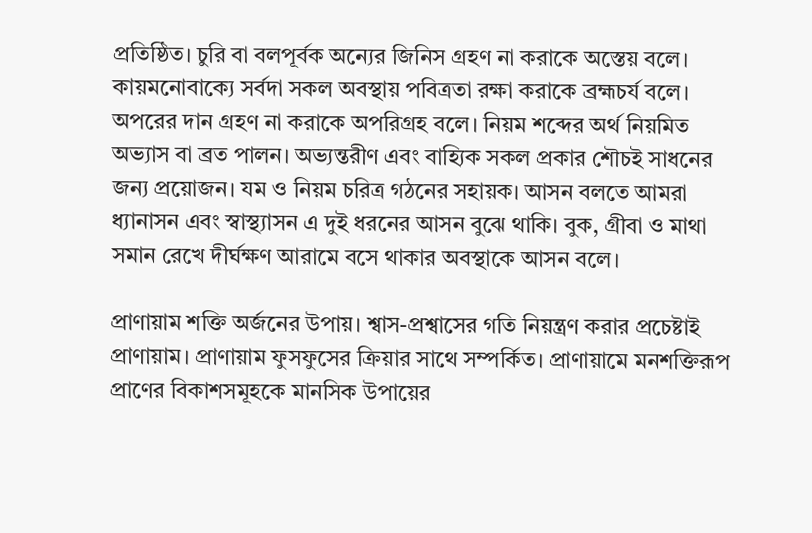প্রতিষ্ঠিত। চুরি বা বলপূর্বক অন্যের জিনিস গ্রহণ না করাকে অস্তেয় বলে। কায়মনোবাক্যে সর্বদা সকল অবস্থায় পবিত্রতা রক্ষা করাকে ব্রহ্মচর্য বলে। অপরের দান গ্রহণ না করাকে অপরিগ্রহ বলে। নিয়ম শব্দের অর্থ নিয়মিত অভ্যাস বা ব্রত পালন। অভ্যন্তরীণ এবং বাহ্যিক সকল প্রকার শৌচই সাধনের জন্য প্রয়োজন। যম ও নিয়ম চরিত্র গঠনের সহায়ক। আসন বলতে আমরা ধ্যানাসন এবং স্বাস্থ্যাসন এ দুই ধরনের আসন বুঝে থাকি। বুক, গ্রীবা ও মাথা সমান রেখে দীর্ঘক্ষণ আরামে বসে থাকার অবস্থাকে আসন বলে।

প্রাণায়াম শক্তি অর্জনের উপায়। শ্বাস-প্রশ্বাসের গতি নিয়ন্ত্রণ করার প্রচেষ্টাই প্রাণায়াম। প্রাণায়াম ফুসফুসের ক্রিয়ার সাথে সম্পর্কিত। প্রাণায়ামে মনশক্তিরূপ প্রাণের বিকাশসমূহকে মানসিক উপায়ের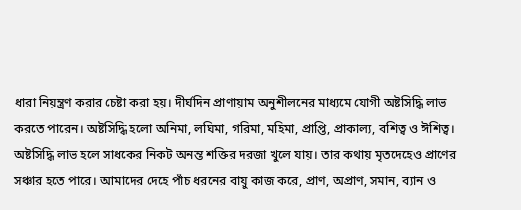ধারা নিয়ন্ত্রণ করার চেষ্টা করা হয়। দীর্ঘদিন প্রাণায়াম অনুশীলনের মাধ্যমে যোগী অষ্টসিদ্ধি লাভ করতে পারেন। অষ্টসিদ্ধি হলো অনিমা, লঘিমা, গরিমা, মহিমা, প্রাপ্তি, প্রাকাল্য, বশিত্ব ও ঈশিত্ব। অষ্টসিদ্ধি লাভ হলে সাধকের নিকট অনন্ত শক্তির দরজা খুলে যায়। তার কথায় মৃতদেহেও প্রাণের সঞ্চার হতে পারে। আমাদের দেহে পাঁচ ধরনের বায়ু কাজ করে, প্রাণ, অপ্রাণ, সমান, ব্যান ও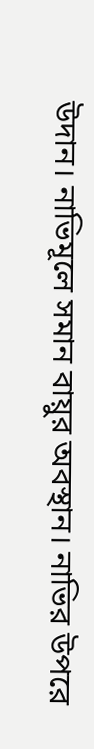উদান। নাভিমূলে সমান বায়ুর অবস্থান। নাভির উপরে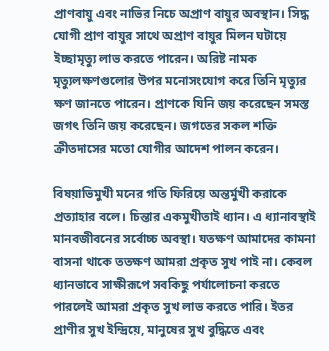প্রাণবায়ু এবং নাভির নিচে অপ্রাণ বায়ুর অবস্থান। সিদ্ধ যোগী প্রাণ বায়ুর সাথে অপ্রাণ বায়ুর মিলন ঘটায়ে ইচ্ছামৃত্যু লাভ করতে পারেন। অরিষ্ট নামক মৃত্যুলক্ষণগুলোর উপর মনোসংযোগ করে তিনি মৃত্যুর ক্ষণ জানতে পারেন। প্রাণকে যিনি জয় করেছেন সমস্ত জগৎ তিনি জয় করেছেন। জগতের সকল শক্তি ক্রীতদাসের মতো যোগীর আদেশ পালন করেন।

বিষয়াভিমুখী মনের গতি ফিরিয়ে অন্তর্মুখী করাকে প্রত্যাহার বলে। চিন্তার একমুখীতাই ধ্যান। এ ধ্যানাবস্থাই মানবজীবনের সর্বোচ্চ অবস্থা। যতক্ষণ আমাদের কামনা বাসনা থাকে ততক্ষণ আমরা প্রকৃত সুখ পাই না। কেবল ধ্যানভাবে সাক্ষীরূপে সবকিছু পর্যালোচনা করতে পারলেই আমরা প্রকৃত সুখ লাভ করতে পারি। ইতর প্রাণীর সুখ ইন্দ্রিয়ে, মানুষের সুখ বুদ্ধিতে এবং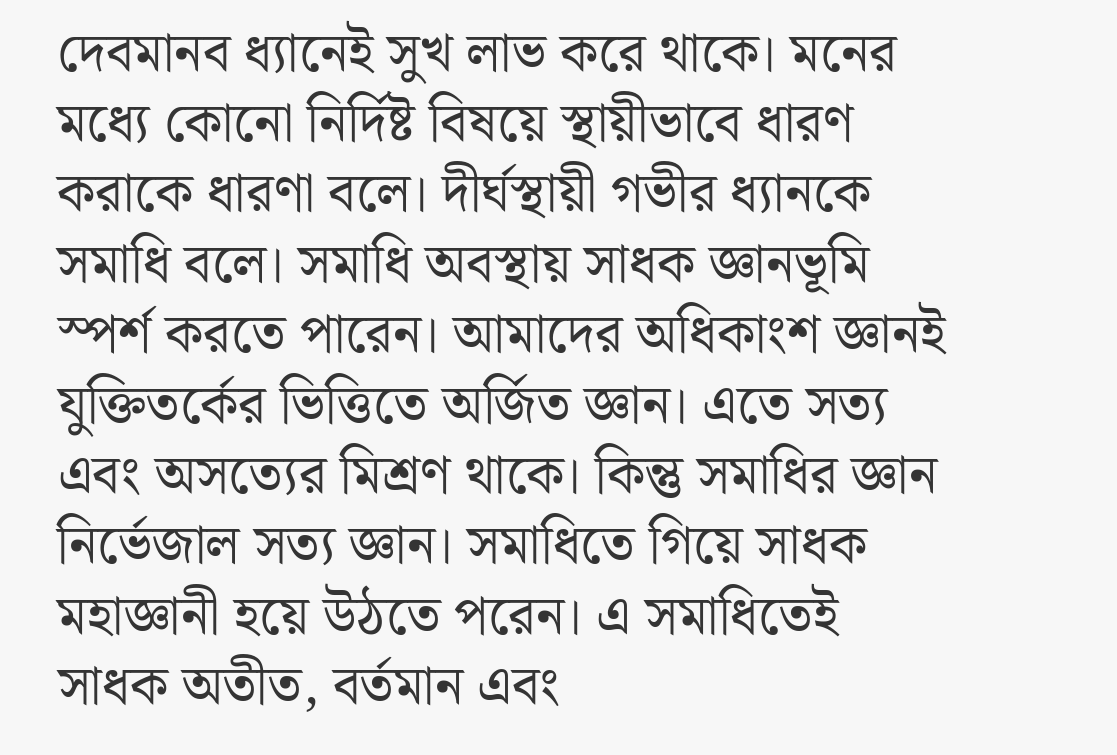দেবমানব ধ্যানেই সুখ লাভ করে থাকে। মনের মধ্যে কোনো নির্দিষ্ট বিষয়ে স্থায়ীভাবে ধারণ করাকে ধারণা বলে। দীর্ঘস্থায়ী গভীর ধ্যানকে সমাধি বলে। সমাধি অবস্থায় সাধক জ্ঞানভূমি স্পর্শ করতে পারেন। আমাদের অধিকাংশ জ্ঞানই যুক্তিতর্কের ভিত্তিতে অর্জিত জ্ঞান। এতে সত্য এবং অসত্যের মিশ্রণ থাকে। কিন্তু সমাধির জ্ঞান নির্ভেজাল সত্য জ্ঞান। সমাধিতে গিয়ে সাধক মহাজ্ঞানী হয়ে উঠতে পরেন। এ সমাধিতেই সাধক অতীত, বর্তমান এবং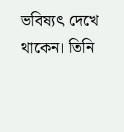ভবিষ্যৎ দেখে থাকেন। তিনি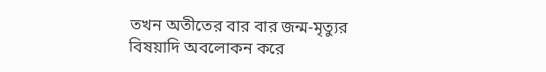তখন অতীতের বার বার জন্ম-মৃত্যুর বিষয়াদি অবলোকন করে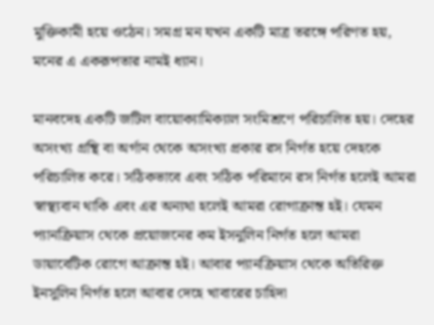মুক্তিকামী হয়ে ওঠেন। সমগ্র মন যখন একটি মাত্র তরঙ্গে পরিণত হয়, মনের এ একরূপতার নামই ধ্যান।

মানবদেহ একটি জটিল বায়োক্যামিক্যাল সংমিশ্রণে পরিচালিত হয়। দেহের অসংখ্য গ্রন্থি বা অর্গান থেকে অসংখ্য প্রকার রস নির্গত হয়ে দেহকে পরিচালিত করে। সঠিকভাবে এবং সঠিক পরিমানে রস নির্গত হলেই আমরা স্বাস্থ্যবান থাকি এবং এর অন্যথা হলেই আমরা রোগাক্রান্ত হই। যেমন প্যানক্রিয়াস থেকে প্রয়োজনের কম ইসনুলিন নির্গত হলে আমরা ডায়াবেটিক রোগে আক্রান্ত হই। আবার প্যানক্রিয়াস থেকে অতিরিক্ত ইনসুলিন নির্গত হলে আবার দেহে খাবারের চাহিদা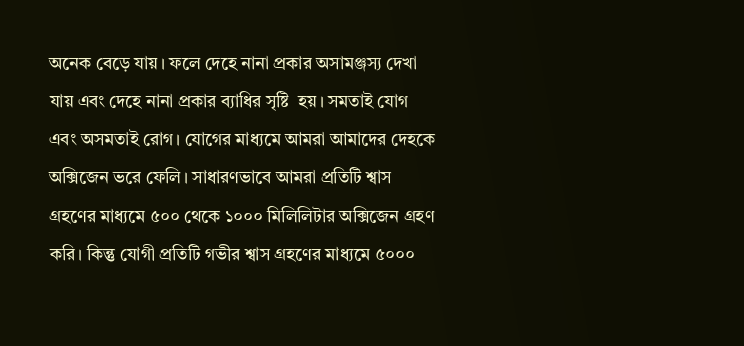অনেক বেড়ে যায়। ফলে দেহে নানা প্রকার অসামঞ্জস্য দেখা যায় এবং দেহে নানা প্রকার ব্যাধির সৃষ্টি  হয়। সমতাই যোগ এবং অসমতাই রোগ। যোগের মাধ্যমে আমরা আমাদের দেহকে অক্সিজেন ভরে ফেলি। সাধারণভাবে আমরা প্রতিটি শ্বাস গ্রহণের মাধ্যমে ৫০০ থেকে ১০০০ মিলিলিটার অক্সিজেন গ্রহণ করি। কিন্তু যোগী প্রতিটি গভীর শ্বাস গ্রহণের মাধ্যমে ৫০০০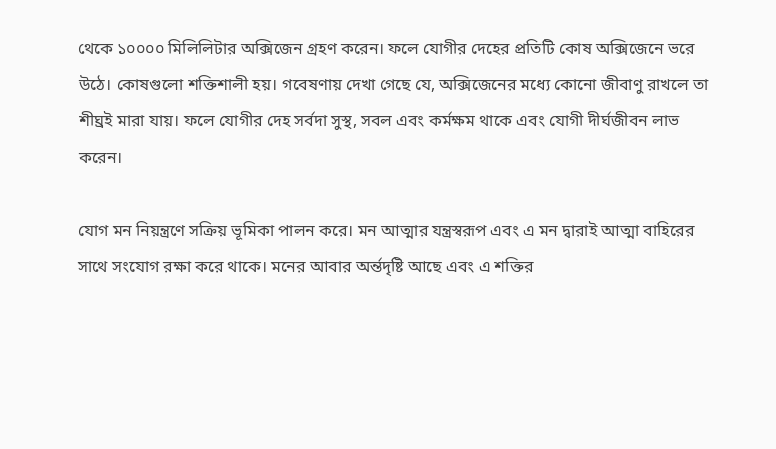থেকে ১০০০০ মিলিলিটার অক্সিজেন গ্রহণ করেন। ফলে যোগীর দেহের প্রতিটি কোষ অক্সিজেনে ভরে উঠে। কোষগুলো শক্তিশালী হয়। গবেষণায় দেখা গেছে যে, অক্সিজেনের মধ্যে কোনো জীবাণু রাখলে তা শীঘ্রই মারা যায়। ফলে যোগীর দেহ সর্বদা সুস্থ, সবল এবং কর্মক্ষম থাকে এবং যোগী দীর্ঘজীবন লাভ করেন।

যোগ মন নিয়ন্ত্রণে সক্রিয় ভূমিকা পালন করে। মন আত্মার যন্ত্রস্বরূপ এবং এ মন দ্বারাই আত্মা বাহিরের সাথে সংযোগ রক্ষা করে থাকে। মনের আবার অর্ন্তদৃষ্টি আছে এবং এ শক্তির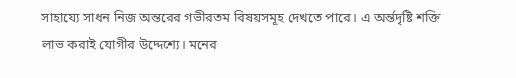সাহায্যে সাধন নিজ অন্তরের গভীরতম বিষয়সমূহ দেখতে পারে। এ অর্ন্তদৃষ্টি শক্তি লাভ করাই যোগীর উদ্দেশ্যে। মনের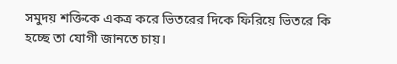সমুদয় শক্তিকে একত্র করে ভিতরের দিকে ফিরিয়ে ভিতরে কি হচ্ছে তা যোগী জানতে চায়।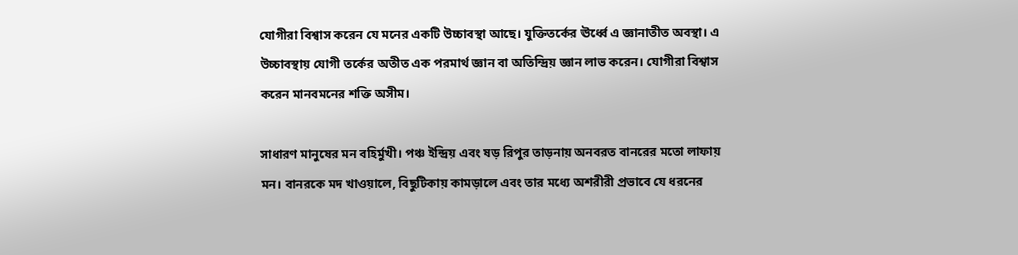যোগীরা বিশ্বাস করেন যে মনের একটি উচ্চাবস্থা আছে। যুক্তিতর্কের ঊর্ধ্বে এ জ্ঞানাতীত অবস্থা। এ উচ্চাবস্থায় যোগী তর্কের অতীত এক পরমার্থ জ্ঞান বা অতিন্দ্রিয় জ্ঞান লাভ করেন। যোগীরা বিশ্বাস করেন মানবমনের শক্তি অসীম।

সাধারণ মানুষের মন বহির্মুখী। পঞ্চ ইন্দ্রিয় এবং ষড় রিপুর তাড়নায় অনবরত বানরের মতো লাফায় মন। বানরকে মদ খাওয়ালে, বিছুটিকায় কামড়ালে এবং তার মধ্যে অশরীরী প্রভাবে যে ধরনের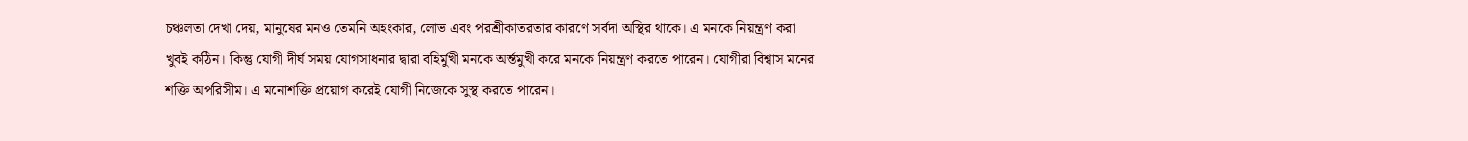চঞ্চলতা দেখা দেয়, মানুষের মনও তেমনি অহংকার, লোভ এবং পরশ্রীকাতরতার কারণে সর্বদা অস্থির থাকে। এ মনকে নিয়ন্ত্রণ করা খুবই কঠিন। কিন্তু যোগী দীর্ঘ সময় যোগসাধনার দ্বারা বহির্মুখী মনকে অর্ন্তমুখী করে মনকে নিয়ন্ত্রণ করতে পারেন। যোগীরা বিশ্বাস মনের শক্তি অপরিসীম। এ মনোশক্তি প্রয়োগ করেই যোগী নিজেকে সুস্থ করতে পারেন।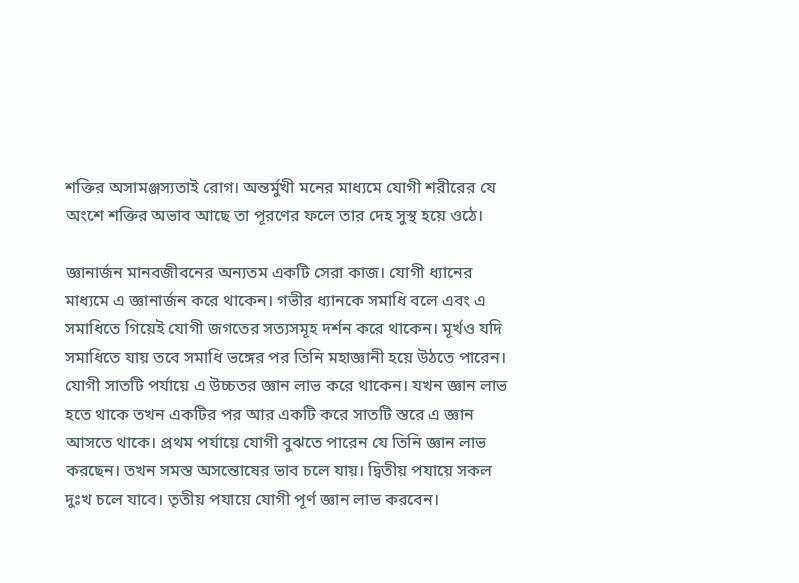শক্তির অসামঞ্জস্যতাই রোগ। অন্তর্মুখী মনের মাধ্যমে যোগী শরীরের যে অংশে শক্তির অভাব আছে তা পূরণের ফলে তার দেহ সুস্থ হয়ে ওঠে।

জ্ঞানার্জন মানবজীবনের অন্যতম একটি সেরা কাজ। যোগী ধ্যানের মাধ্যমে এ জ্ঞানার্জন করে থাকেন। গভীর ধ্যানকে সমাধি বলে এবং এ সমাধিতে গিয়েই যোগী জগতের সত্যসমূহ দর্শন করে থাকেন। মূর্খও যদি সমাধিতে যায় তবে সমাধি ভঙ্গের পর তিনি মহাজ্ঞানী হয়ে উঠতে পারেন। যোগী সাতটি পর্যায়ে এ উচ্চতর জ্ঞান লাভ করে থাকেন। যখন জ্ঞান লাভ হতে থাকে তখন একটির পর আর একটি করে সাতটি স্তরে এ জ্ঞান আসতে থাকে। প্রথম পর্যায়ে যোগী বুঝতে পারেন যে তিনি জ্ঞান লাভ করছেন। তখন সমস্ত অসন্তোষের ভাব চলে যায়। দ্বিতীয় পযায়ে সকল দুঃখ চলে যাবে। তৃতীয় পযায়ে যোগী পূর্ণ জ্ঞান লাভ করবেন।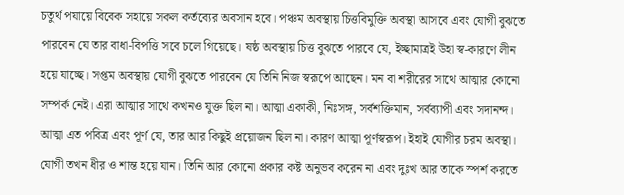চতুর্থ পযায়ে বিবেক সহায়ে সকল কর্তব্যের অবসান হবে। পঞ্চম অবস্থায় চিত্তবিমুক্তি অবস্থা আসবে এবং যোগী বুঝতে পারবেন যে তার বাধা-বিপত্তি সবে চলে গিয়েছে। ষষ্ঠ অবস্থায় চিত্ত বুঝতে পারবে যে, ইচ্ছামাত্রই উহা স্ব-কারণে লীন হয়ে যাচ্ছে। সপ্তম অবস্থায় যোগী বুঝতে পারবেন যে তিনি নিজ স্বরূপে আছেন। মন বা শরীরের সাথে আত্মার কোনো সম্পর্ক নেই। এরা আত্মার সাথে কখনও যুক্ত ছিল না। আত্মা একাকী, নিঃসঙ্গ, সর্বশক্তিমান, সর্বব্যাপী এবং সদানন্দ। আত্মা এত পবিত্র এবং পূর্ণ যে, তার আর কিছুই প্রয়োজন ছিল না। কারণ আত্মা পূর্ণস্বরূপ। ইহাই যোগীর চরম অবস্থা। যোগী তখন ধীর ও শান্ত হয়ে যান। তিনি আর কোনো প্রকার কষ্ট অনুভব করেন না এবং দুঃখ আর তাকে স্পর্শ করতে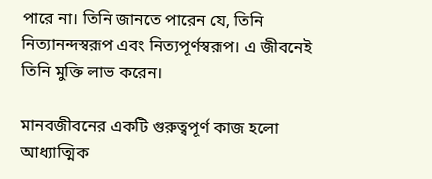পারে না। তিনি জানতে পারেন যে, তিনি নিত্যানন্দস্বরূপ এবং নিত্যপূর্ণস্বরূপ। এ জীবনেই তিনি মুক্তি লাভ করেন।

মানবজীবনের একটি গুরুত্বপূর্ণ কাজ হলো আধ্যাত্মিক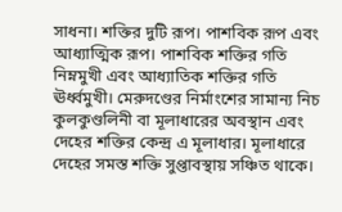সাধনা। শক্তির দুটি রূপ। পাশবিক রূপ এবং আধ্যাত্মিক রূপ। পাশবিক শক্তির গতি নিম্নমুখী এবং আধ্যাতিক শক্তির গতি ঊর্ধ্বমুখী। মেরুদণ্ডের নির্মাংশের সামান্য নিচ কুলকুণ্ডলিনী বা মূলাধারের অবস্থান এবং দেহের শক্তির কেন্দ্র এ মূলাধার। মূলাধারে দেহের সমস্ত শক্তি সুপ্তাবস্থায় সঞ্চিত থাকে।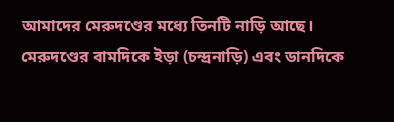আমাদের মেরুদণ্ডের মধ্যে তিনটি নাড়ি আছে। মেরুদণ্ডের বামদিকে ইড়া (চন্দ্রনাড়ি) এবং ডানদিকে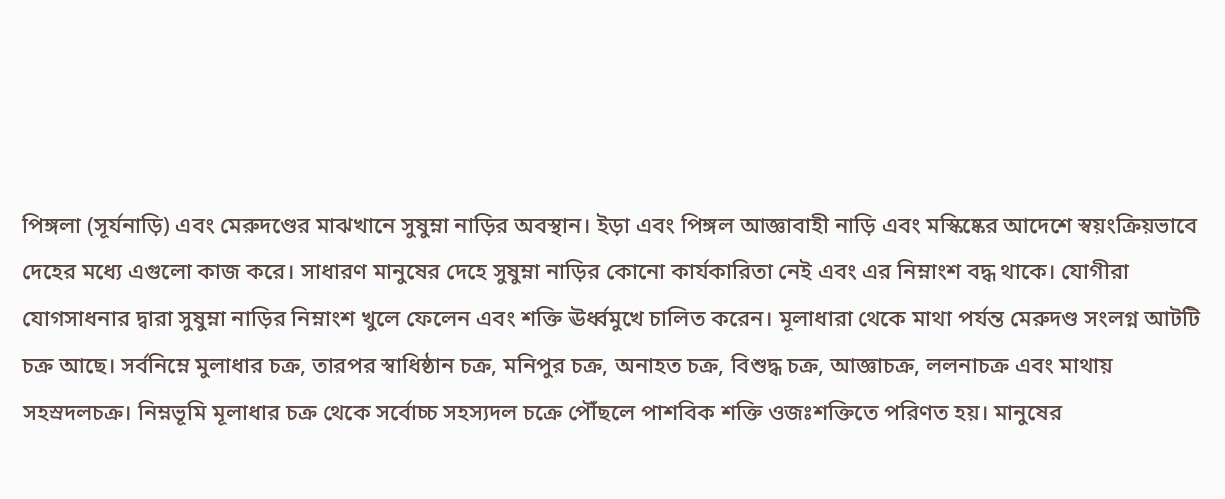পিঙ্গলা (সূর্যনাড়ি) এবং মেরুদণ্ডের মাঝখানে সুষুম্না নাড়ির অবস্থান। ইড়া এবং পিঙ্গল আজ্ঞাবাহী নাড়ি এবং মস্কিষ্কের আদেশে স্বয়ংক্রিয়ভাবে দেহের মধ্যে এগুলো কাজ করে। সাধারণ মানুষের দেহে সুষুম্না নাড়ির কোনো কার্যকারিতা নেই এবং এর নিম্নাংশ বদ্ধ থাকে। যোগীরা যোগসাধনার দ্বারা সুষুম্না নাড়ির নিম্নাংশ খুলে ফেলেন এবং শক্তি ঊর্ধ্বমুখে চালিত করেন। মূলাধারা থেকে মাথা পর্যন্ত মেরুদণ্ড সংলগ্ন আটটি চক্র আছে। সর্বনিম্নে মুলাধার চক্র, তারপর স্বাধিষ্ঠান চক্র, মনিপুর চক্র, অনাহত চক্র, বিশুদ্ধ চক্র, আজ্ঞাচক্র, ললনাচক্র এবং মাথায় সহস্রদলচক্র। নিম্নভূমি মূলাধার চক্র থেকে সর্বোচ্চ সহস্যদল চক্রে পৌঁছলে পাশবিক শক্তি ওজঃশক্তিতে পরিণত হয়। মানুষের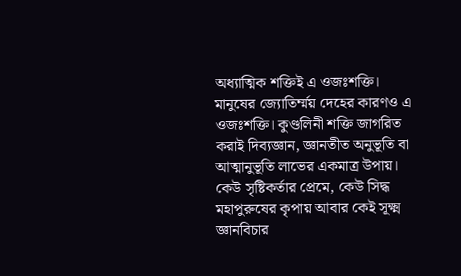অধ্যাত্মিক শক্তিই এ ওজঃশক্তি। মানুষের জ্যোতির্ম্ময় দেহের কারণও এ ওজঃশক্তি। কুণ্ডলিনী শক্তি জাগরিত করাই দিব্যজ্ঞান, জ্ঞানতীত অনুভূতি বা আত্মানুভূতি লাভের একমাত্র উপায়। কেউ সৃষ্টিকর্তার প্রেমে, কেউ সিদ্ধ মহাপুরুষের কৃপায় আবার কেই সূক্ষ্ম জ্ঞানবিচার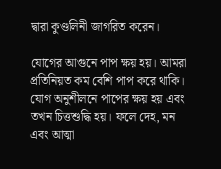দ্বারা কুণ্ডলিনী জাগরিত করেন।

যোগের আগুনে পাপ ক্ষয় হয়। আমরা প্রতিনিয়ত কম বেশি পাপ করে থাকি। যোগ অনুশীলনে পাপের ক্ষয় হয় এবং তখন চিত্তশুদ্ধি হয়। ফলে দেহ, মন এবং আত্মা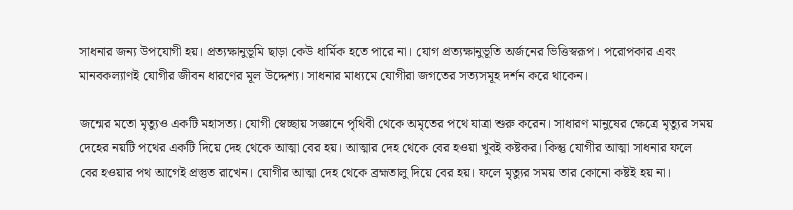সাধনার জন্য উপযোগী হয়। প্রত্যক্ষানুভূমি ছাড়া কেউ ধার্মিক হতে পারে না। যোগ প্রত্যক্ষানুভূতি অর্জনের ভিত্তিস্বরূপ। পরোপকার এবং মানবকল্যাণই যোগীর জীবন ধারণের মূল উদ্দেশ্য। সাধনার মাধ্যমে যোগীরা জগতের সত্যসমূহ দর্শন করে থাকেন।

জন্মের মতো মৃত্যুও একটি মহাসত্য। যোগী স্বেচ্ছায় সজ্ঞানে পৃথিবী থেকে অমৃতের পথে যাত্রা শুরু করেন। সাধারণ মানুষের ক্ষেত্রে মৃত্যুর সময় দেহের নয়টি পথের একটি দিয়ে দেহ থেকে আত্মা বের হয়। আত্মার দেহ থেকে বের হওয়া খুবই কষ্টকর। কিন্তু যোগীর আত্মা সাধনার ফলে বের হওয়ার পথ আগেই প্রস্তুত রাখেন। যোগীর আত্মা দেহ থেকে ব্রহ্মতালু দিয়ে বের হয়। ফলে মৃত্যুর সময় তার কোনো কষ্টই হয় না।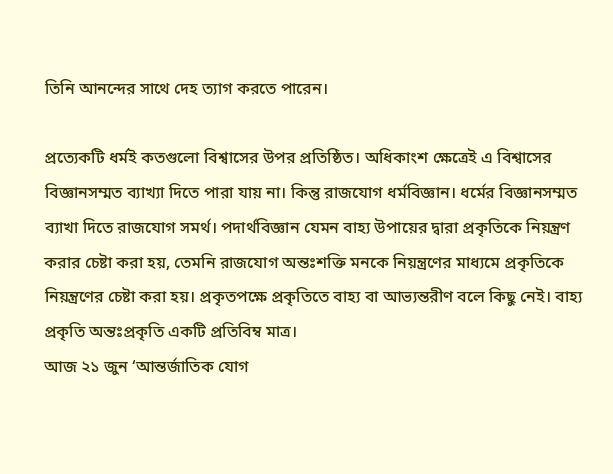তিনি আনন্দের সাথে দেহ ত্যাগ করতে পারেন।

প্রত্যেকটি ধর্মই কতগুলো বিশ্বাসের উপর প্রতিষ্ঠিত। অধিকাংশ ক্ষেত্রেই এ বিশ্বাসের বিজ্ঞানসম্মত ব্যাখ্যা দিতে পারা যায় না। কিন্তু রাজযোগ ধর্মবিজ্ঞান। ধর্মের বিজ্ঞানসম্মত ব্যাখা দিতে রাজযোগ সমর্থ। পদার্থবিজ্ঞান যেমন বাহ্য উপায়ের দ্বারা প্রকৃতিকে নিয়ন্ত্রণ করার চেষ্টা করা হয়, তেমনি রাজযোগ অন্তঃশক্তি মনকে নিয়ন্ত্রণের মাধ্যমে প্রকৃতিকে নিয়ন্ত্রণের চেষ্টা করা হয়। প্রকৃতপক্ষে প্রকৃতিতে বাহ্য বা আভ্যন্তরীণ বলে কিছু নেই। বাহ্য প্রকৃতি অন্তঃপ্রকৃতি একটি প্রতিবিম্ব মাত্র।
আজ ২১ জুন ‘আন্তর্জাতিক যোগ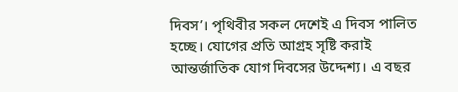দিবস’। পৃথিবীর সকল দেশেই এ দিবস পালিত হচ্ছে। যোগের প্রতি আগ্রহ সৃষ্টি করাই আন্তর্জাতিক যোগ দিবসের উদ্দেশ্য। এ বছর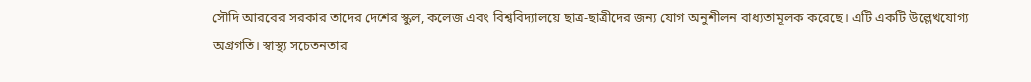সৌদি আরবের সরকার তাদের দেশের স্কুল, কলেজ এবং বিশ্ববিদ্যালয়ে ছাত্র-ছাত্রীদের জন্য যোগ অনুশীলন বাধ্যতামূলক করেছে। এটি একটি উল্লেখযোগ্য অগ্রগতি। স্বাস্থ্য সচেতনতার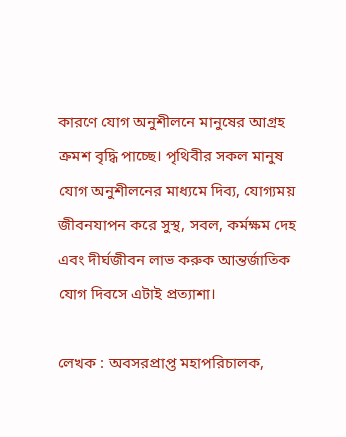কারণে যোগ অনুশীলনে মানুষের আগ্রহ ক্রমশ বৃদ্ধি পাচ্ছে। পৃথিবীর সকল মানুষ যোগ অনুশীলনের মাধ্যমে দিব্য, যোগ্যময় জীবনযাপন করে সুস্থ, সবল, কর্মক্ষম দেহ এবং দীর্ঘজীবন লাভ করুক আন্তর্জাতিক যোগ দিবসে এটাই প্রত্যাশা।

লেখক : অবসরপ্রাপ্ত মহাপরিচালক,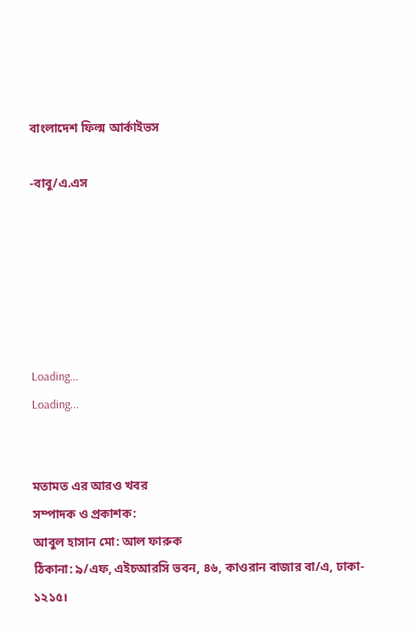বাংলাদেশ ফিল্ম আর্কাইভস

-বাবু/এ.এস






Loading...
Loading...


মতামত এর আরও খবর
সম্পাদক ও প্রকাশক:
আবুল হাসান মো: আল ফারুক
ঠিকানা: ৯/এফ, এইচআরসি ভবন, ৪৬, কাওরান বাজার বা/এ, ঢাকা- ১২১৫।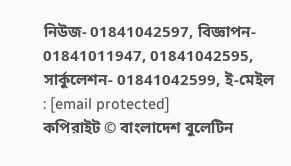নিউজ- 01841042597, বিজ্ঞাপন- 01841011947, 01841042595, সার্কুলেশন- 01841042599, ই-মেইল : [email protected]
কপিরাইট © বাংলাদেশ বুলেটিন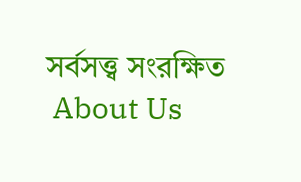সর্বসত্ত্ব সংরক্ষিত
 About Us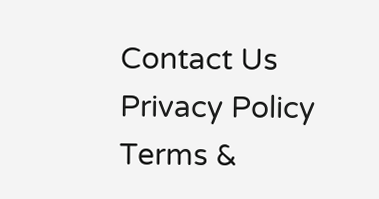Contact Us    Privacy Policy    Terms &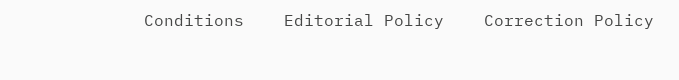Conditions    Editorial Policy    Correction Policy